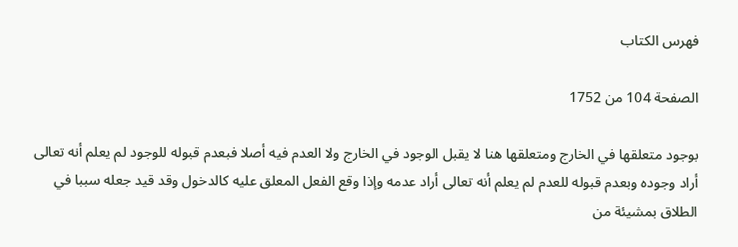فهرس الكتاب

الصفحة 104 من 1752

بوجود متعلقها في الخارج ومتعلقها هنا لا يقبل الوجود في الخارج ولا العدم فيه أصلا فبعدم قبوله للوجود لم يعلم أنه تعالى أراد وجوده وبعدم قبوله للعدم لم يعلم أنه تعالى أراد عدمه وإذا وقع الفعل المعلق عليه كالدخول وقد قيد جعله سببا في الطلاق بمشيئة من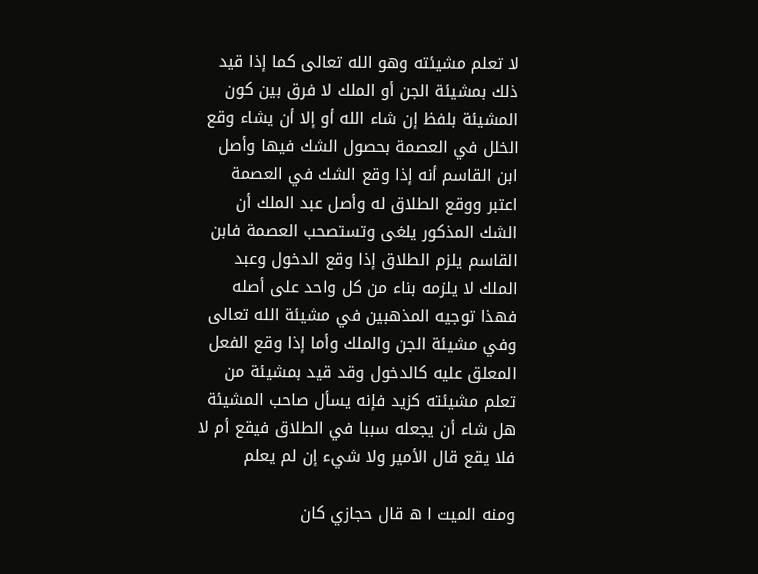لا تعلم مشيئته وهو الله تعالى كما إذا قيد ذلك بمشيئة الجن أو الملك لا فرق بين كون المشيئة بلفظ إن شاء الله أو إلا أن يشاء وقع الخلل في العصمة بحصول الشك فيها وأصل ابن القاسم أنه إذا وقع الشك في العصمة اعتبر ووقع الطلاق له وأصل عبد الملك أن الشك المذكور يلغى وتستصحب العصمة فابن القاسم يلزم الطلاق إذا وقع الدخول وعبد الملك لا يلزمه بناء من كل واحد على أصله فهذا توجيه المذهبين في مشيئة الله تعالى وفي مشيئة الجن والملك وأما إذا وقع الفعل المعلق عليه كالدخول وقد قيد بمشيئة من تعلم مشيئته كزيد فإنه يسأل صاحب المشيئة هل شاء أن يجعله سببا في الطلاق فيقع أم لا فلا يقع قال الأمير ولا شيء إن لم يعلم

ومنه الميت ا ه قال حجازي كان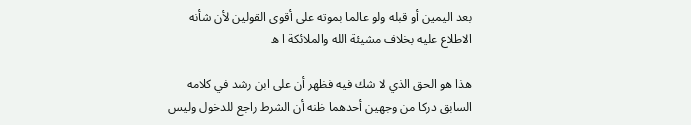بعد اليمين أو قبله ولو عالما بموته على أقوى القولين لأن شأنه الاطلاع عليه بخلاف مشيئة الله والملائكة ا ه

هذا هو الحق الذي لا شك فيه فظهر أن على ابن رشد في كلامه السابق دركا من وجهين أحدهما ظنه أن الشرط راجع للدخول وليس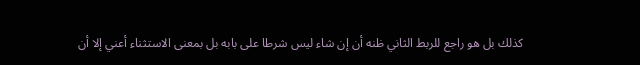كذلك بل هو راجع للربط الثاني ظنه أن إن شاء ليس شرطا على بابه بل بمعنى الاستثناء أعني إلا أن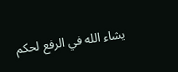يشاء الله في الرفع لحكم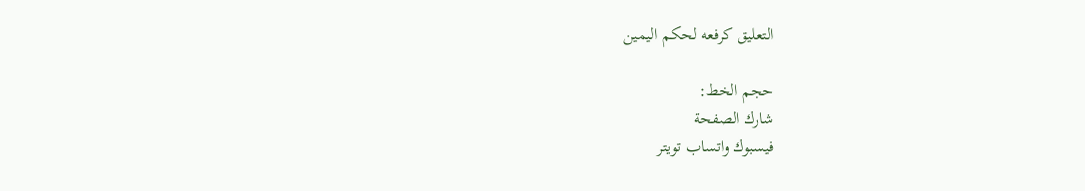التعليق كرفعه لحكم اليمين

حجم الخط:
شارك الصفحة
فيسبوك واتساب تويتر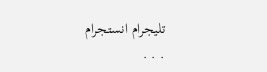تليجرام انستجرام
. . .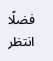فضلًا انتظر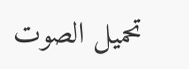تحميل الصوت